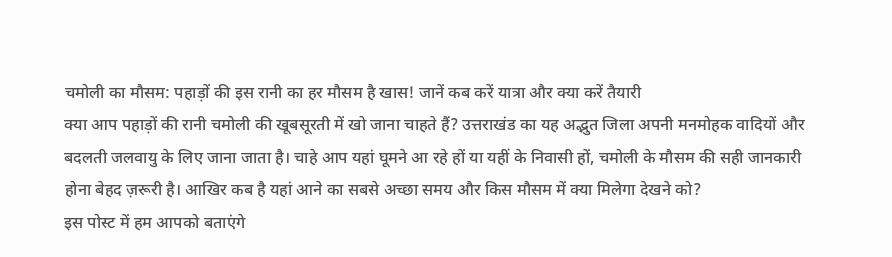चमोली का मौसम: पहाड़ों की इस रानी का हर मौसम है खास! जानें कब करें यात्रा और क्या करें तैयारी
क्या आप पहाड़ों की रानी चमोली की खूबसूरती में खो जाना चाहते हैं? उत्तराखंड का यह अद्भुत जिला अपनी मनमोहक वादियों और बदलती जलवायु के लिए जाना जाता है। चाहे आप यहां घूमने आ रहे हों या यहीं के निवासी हों, चमोली के मौसम की सही जानकारी होना बेहद ज़रूरी है। आखिर कब है यहां आने का सबसे अच्छा समय और किस मौसम में क्या मिलेगा देखने को?
इस पोस्ट में हम आपको बताएंगे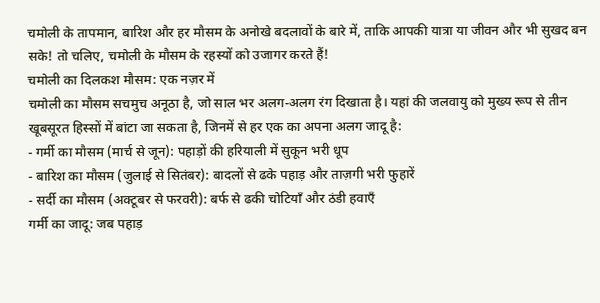चमोली के तापमान, बारिश और हर मौसम के अनोखे बदलावों के बारे में, ताकि आपकी यात्रा या जीवन और भी सुखद बन सके! तो चलिए, चमोली के मौसम के रहस्यों को उजागर करते हैं!
चमोली का दिलकश मौसम: एक नज़र में
चमोली का मौसम सचमुच अनूठा है, जो साल भर अलग-अलग रंग दिखाता है। यहां की जलवायु को मुख्य रूप से तीन खूबसूरत हिस्सों में बांटा जा सकता है, जिनमें से हर एक का अपना अलग जादू है:
- गर्मी का मौसम (मार्च से जून): पहाड़ों की हरियाली में सुकून भरी धूप
- बारिश का मौसम (जुलाई से सितंबर): बादलों से ढके पहाड़ और ताज़गी भरी फुहारें
- सर्दी का मौसम (अक्टूबर से फरवरी): बर्फ से ढकी चोटियाँ और ठंडी हवाएँ
गर्मी का जादू: जब पहाड़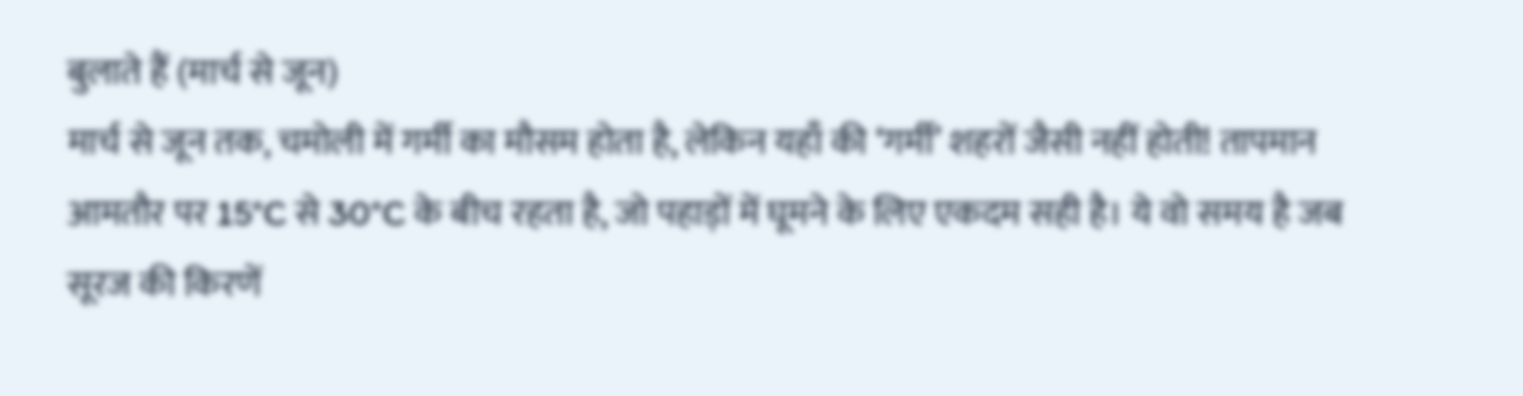बुलाते हैं (मार्च से जून)
मार्च से जून तक, चमोली में गर्मी का मौसम होता है, लेकिन यहाँ की ‘गर्मी’ शहरों जैसी नहीं होती! तापमान आमतौर पर 15°C से 30°C के बीच रहता है, जो पहाड़ों में घूमने के लिए एकदम सही है। ये वो समय है जब सूरज की किरणें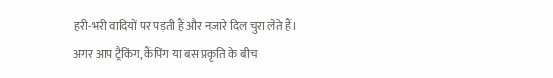हरी-भरी वादियों पर पड़ती हैं और नज़ारे दिल चुरा लेते हैं।
अगर आप ट्रैकिंग, कैंपिंग या बस प्रकृति के बीच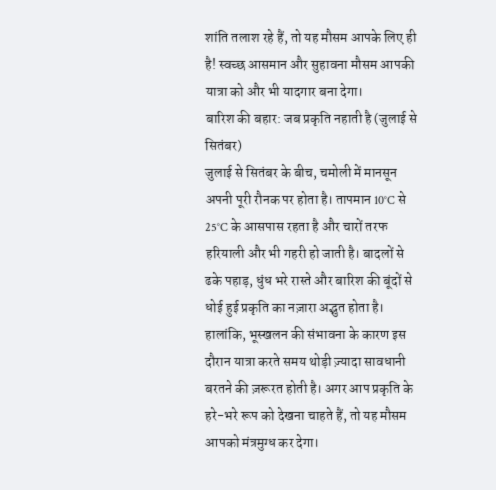शांति तलाश रहे हैं, तो यह मौसम आपके लिए ही है! स्वच्छ आसमान और सुहावना मौसम आपकी यात्रा को और भी यादगार बना देगा।
बारिश की बहार: जब प्रकृति नहाती है (जुलाई से सितंबर)
जुलाई से सितंबर के बीच, चमोली में मानसून अपनी पूरी रौनक पर होता है। तापमान 10°C से 25°C के आसपास रहता है और चारों तरफ हरियाली और भी गहरी हो जाती है। बादलों से ढके पहाड़, धुंध भरे रास्ते और बारिश की बूंदों से धोई हुई प्रकृति का नज़ारा अद्भुत होता है।
हालांकि, भूस्खलन की संभावना के कारण इस दौरान यात्रा करते समय थोड़ी ज़्यादा सावधानी बरतने की ज़रूरत होती है। अगर आप प्रकृति के हरे-भरे रूप को देखना चाहते हैं, तो यह मौसम आपको मंत्रमुग्ध कर देगा।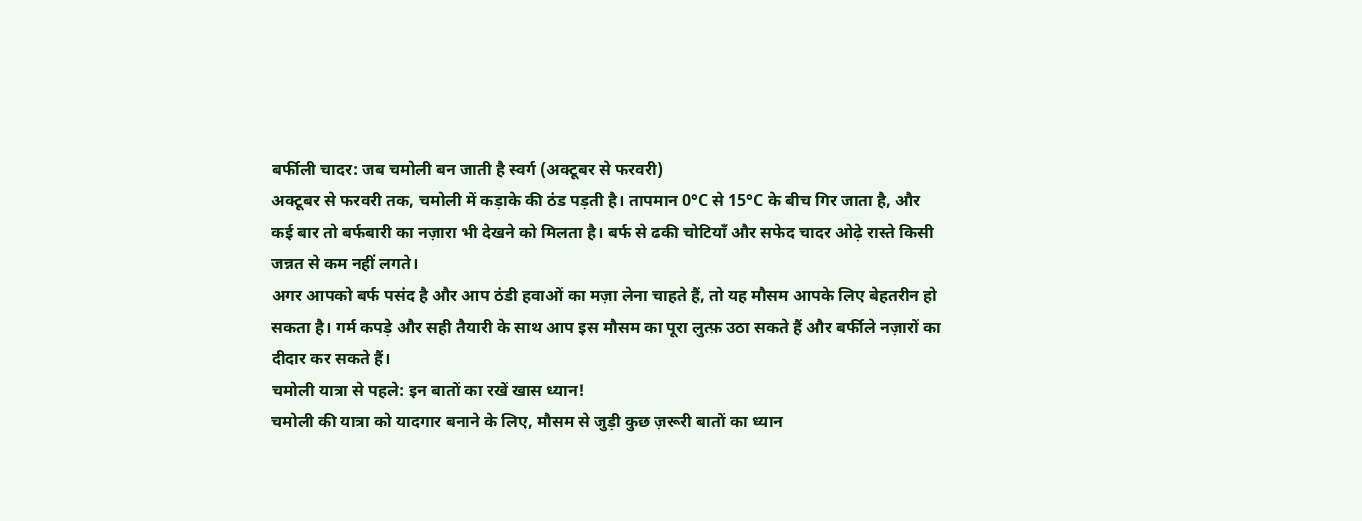बर्फीली चादर: जब चमोली बन जाती है स्वर्ग (अक्टूबर से फरवरी)
अक्टूबर से फरवरी तक, चमोली में कड़ाके की ठंड पड़ती है। तापमान 0°C से 15°C के बीच गिर जाता है, और कई बार तो बर्फबारी का नज़ारा भी देखने को मिलता है। बर्फ से ढकी चोटियाँ और सफेद चादर ओढ़े रास्ते किसी जन्नत से कम नहीं लगते।
अगर आपको बर्फ पसंद है और आप ठंडी हवाओं का मज़ा लेना चाहते हैं, तो यह मौसम आपके लिए बेहतरीन हो सकता है। गर्म कपड़े और सही तैयारी के साथ आप इस मौसम का पूरा लुत्फ़ उठा सकते हैं और बर्फीले नज़ारों का दीदार कर सकते हैं।
चमोली यात्रा से पहले: इन बातों का रखें खास ध्यान!
चमोली की यात्रा को यादगार बनाने के लिए, मौसम से जुड़ी कुछ ज़रूरी बातों का ध्यान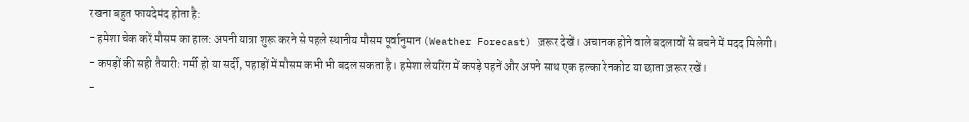रखना बहुत फायदेमंद होता है:
- हमेशा चेक करें मौसम का हाल: अपनी यात्रा शुरू करने से पहले स्थानीय मौसम पूर्वानुमान (Weather Forecast) ज़रूर देखें। अचानक होने वाले बदलावों से बचने में मदद मिलेगी।
- कपड़ों की सही तैयारी: गर्मी हो या सर्दी, पहाड़ों में मौसम कभी भी बदल सकता है। हमेशा लेयरिंग में कपड़े पहनें और अपने साथ एक हल्का रेनकोट या छाता ज़रूर रखें।
-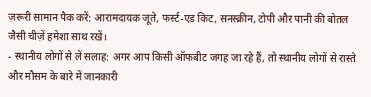ज़रूरी सामान पैक करें: आरामदायक जूते, फर्स्ट-एड किट, सनस्क्रीन, टोपी और पानी की बोतल जैसी चीज़ें हमेशा साथ रखें।
- स्थानीय लोगों से लें सलाह: अगर आप किसी ऑफबीट जगह जा रहे हैं, तो स्थानीय लोगों से रास्ते और मौसम के बारे में जानकारी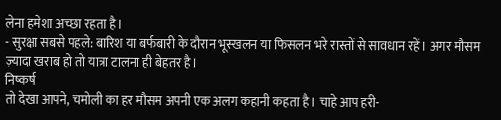लेना हमेशा अच्छा रहता है।
- सुरक्षा सबसे पहले: बारिश या बर्फबारी के दौरान भूस्खलन या फिसलन भरे रास्तों से सावधान रहें। अगर मौसम ज़्यादा खराब हो तो यात्रा टालना ही बेहतर है।
निष्कर्ष
तो देखा आपने, चमोली का हर मौसम अपनी एक अलग कहानी कहता है। चाहे आप हरी-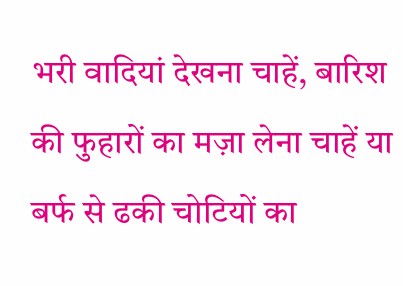भरी वादियां देखना चाहें, बारिश की फुहारों का मज़ा लेना चाहें या बर्फ से ढकी चोटियों का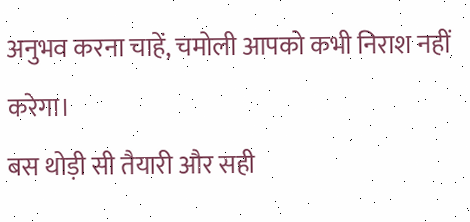अनुभव करना चाहें, चमोली आपको कभी निराश नहीं करेगा।
बस थोड़ी सी तैयारी और सही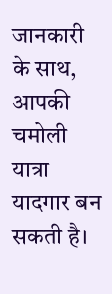जानकारी के साथ, आपकी चमोली यात्रा यादगार बन सकती है।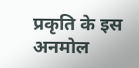प्रकृति के इस अनमोल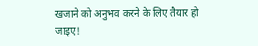खजाने को अनुभव करने के लिए तैयार हो जाइए!